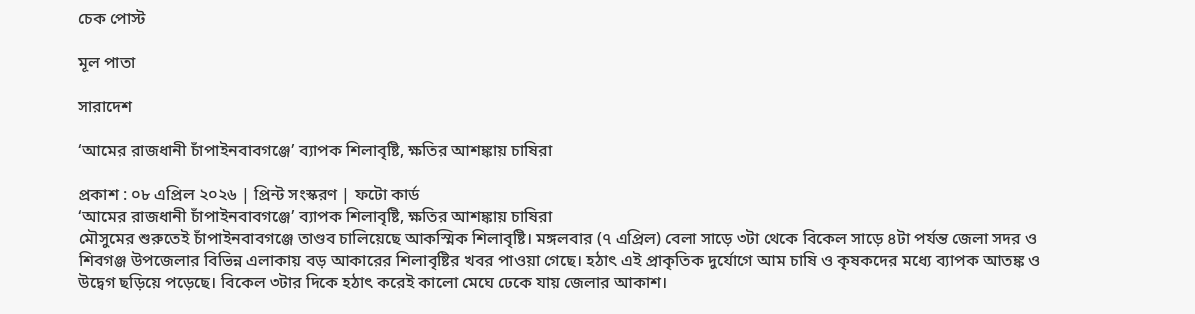চেক পোস্ট

মূল পাতা

সারাদেশ

‘আমের রাজধানী চাঁপাইনবাবগঞ্জে’ ব্যাপক শিলাবৃষ্টি, ক্ষতির আশঙ্কায় চাষিরা

প্রকাশ : ০৮ এপ্রিল ২০২৬ | প্রিন্ট সংস্করণ | ফটো কার্ড
‘আমের রাজধানী চাঁপাইনবাবগঞ্জে’ ব্যাপক শিলাবৃষ্টি, ক্ষতির আশঙ্কায় চাষিরা
মৌসুমের শুরুতেই চাঁপাইনবাবগঞ্জে তাণ্ডব চালিয়েছে আকস্মিক শিলাবৃষ্টি। মঙ্গলবার (৭ এপ্রিল) বেলা সাড়ে ৩টা থেকে বিকেল সাড়ে ৪টা পর্যন্ত জেলা সদর ও শিবগঞ্জ উপজেলার বিভিন্ন এলাকায় বড় আকারের শিলাবৃষ্টির খবর পাওয়া গেছে। হঠাৎ এই প্রাকৃতিক দুর্যোগে আম চাষি ও কৃষকদের মধ্যে ব্যাপক আতঙ্ক ও উদ্বেগ ছড়িয়ে পড়েছে। বিকেল ৩টার দিকে হঠাৎ করেই কালো মেঘে ঢেকে যায় জেলার আকাশ।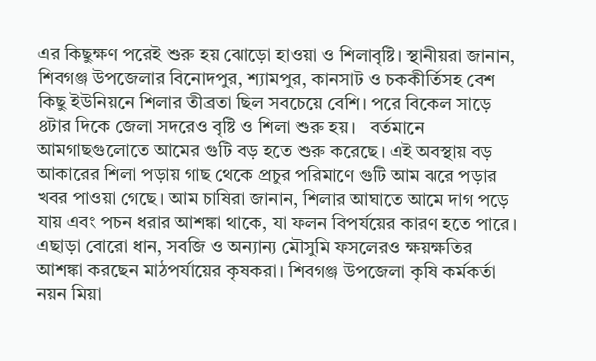এর কিছুক্ষণ পরেই শুরু হয় ঝোড়ো হাওয়া ও শিলাবৃষ্টি। স্থানীয়রা জানান, শিবগঞ্জ উপজেলার বিনোদপুর, শ্যামপুর, কানসাট ও চককীর্তিসহ বেশ কিছু ইউনিয়নে শিলার তীব্রতা ছিল সবচেয়ে বেশি। পরে বিকেল সাড়ে ৪টার দিকে জেলা সদরেও বৃষ্টি ও শিলা শুরু হয়।   বর্তমানে আমগাছগুলোতে আমের গুটি বড় হতে শুরু করেছে। এই অবস্থায় বড় আকারের শিলা পড়ায় গাছ থেকে প্রচুর পরিমাণে গুটি আম ঝরে পড়ার খবর পাওয়া গেছে। আম চাষিরা জানান, শিলার আঘাতে আমে দাগ পড়ে যায় এবং পচন ধরার আশঙ্কা থাকে, যা ফলন বিপর্যয়ের কারণ হতে পারে। এছাড়া বোরো ধান, সবজি ও অন্যান্য মৌসুমি ফসলেরও ক্ষয়ক্ষতির আশঙ্কা করছেন মাঠপর্যায়ের কৃষকরা। শিবগঞ্জ উপজেলা কৃষি কর্মকর্তা নয়ন মিয়া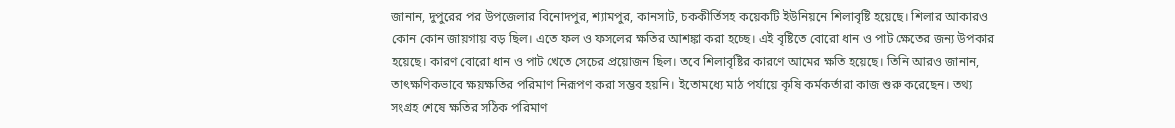জানান, দুপুরের পর উপজেলার বিনোদপুর, শ্যামপুর, কানসাট, চককীর্তিসহ কয়েকটি ইউনিয়নে শিলাবৃষ্টি হয়েছে। শিলার আকারও কোন কোন জায়গায় বড় ছিল। এতে ফল ও ফসলের ক্ষতির আশঙ্কা করা হচ্ছে। এই বৃষ্টিতে বোরো ধান ও পাট ক্ষেতের জন্য উপকার হয়েছে। কারণ বোরো ধান ও পাট খেতে সেচের প্রয়োজন ছিল। তবে শিলাবৃষ্টির কারণে আমের ক্ষতি হয়েছে। তিনি আরও জানান, তাৎক্ষণিকভাবে ক্ষয়ক্ষতির পরিমাণ নিরূপণ করা সম্ভব হয়নি। ইতোমধ্যে মাঠ পর্যায়ে কৃষি কর্মকর্তারা কাজ শুরু করেছেন। তথ্য সংগ্রহ শেষে ক্ষতির সঠিক পরিমাণ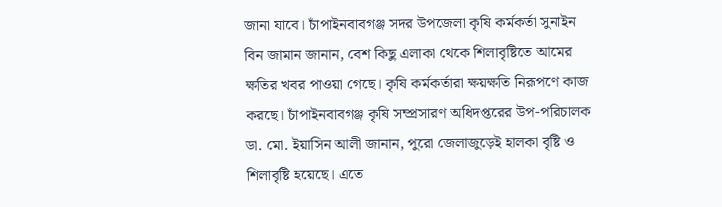জানা যাবে। চাঁপাইনবাবগঞ্জ সদর উপজেলা কৃষি কর্মকর্তা সুনাইন বিন জামান জানান, বেশ কিছু এলাকা থেকে শিলাবৃষ্টিতে আমের ক্ষতির খবর পাওয়া গেছে। কৃষি কর্মকর্তারা ক্ষয়ক্ষতি নিরূপণে কাজ করছে। চাঁপাইনবাবগঞ্জ কৃষি সম্প্রসারণ অধিদপ্তরের উপ-পরিচালক ডা. মো. ইয়াসিন আলী জানান, পুরো জেলাজুড়েই হালকা বৃষ্টি ও শিলাবৃষ্টি হয়েছে। এতে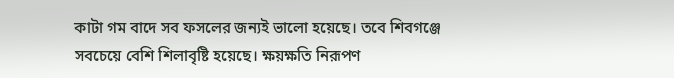কাটা গম বাদে সব ফসলের জন্যই ভালো হয়েছে। তবে শিবগঞ্জে সবচেয়ে বেশি শিলাবৃষ্টি হয়েছে। ক্ষয়ক্ষতি নিরূপণ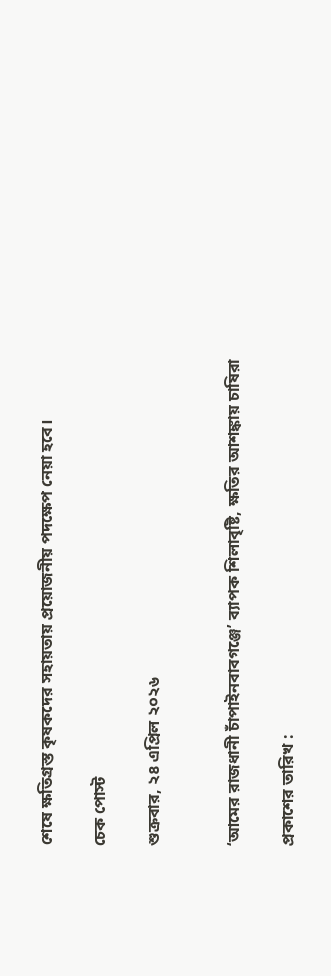শেষে ক্ষতিগ্রস্ত কৃষকদের সহায়তায় প্রয়োজনীয় পদক্ষেপ নেয়া হবে।

চেক পোস্ট

শুক্রবার, ২৪ এপ্রিল ২০২৬


‘আমের রাজধানী চাঁপাইনবাবগঞ্জে’ ব্যাপক শিলাবৃষ্টি, ক্ষতির আশঙ্কায় চাষিরা

প্রকাশের তারিখ :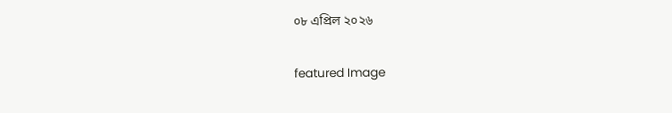০৮ এপ্রিল ২০২৬

featured Image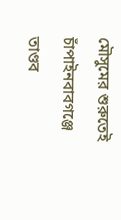মৌসুমের শুরুতেই চাঁপাইনবাবগঞ্জে তাণ্ডব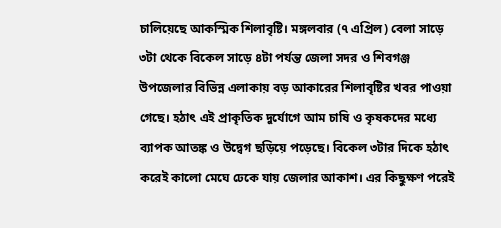চালিয়েছে আকস্মিক শিলাবৃষ্টি। মঙ্গলবার (৭ এপ্রিল) বেলা সাড়ে ৩টা থেকে বিকেল সাড়ে ৪টা পর্যন্ত জেলা সদর ও শিবগঞ্জ উপজেলার বিভিন্ন এলাকায় বড় আকারের শিলাবৃষ্টির খবর পাওয়া গেছে। হঠাৎ এই প্রাকৃতিক দুর্যোগে আম চাষি ও কৃষকদের মধ্যে ব্যাপক আতঙ্ক ও উদ্বেগ ছড়িয়ে পড়েছে। বিকেল ৩টার দিকে হঠাৎ করেই কালো মেঘে ঢেকে যায় জেলার আকাশ। এর কিছুক্ষণ পরেই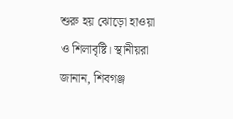শুরু হয় ঝোড়ো হাওয়া ও শিলাবৃষ্টি। স্থানীয়রা জানান, শিবগঞ্জ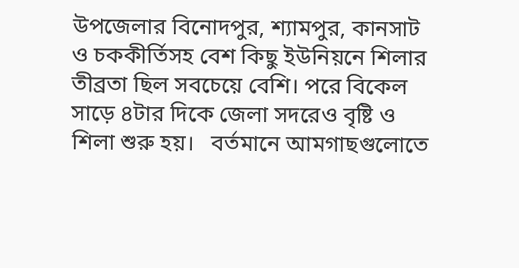উপজেলার বিনোদপুর, শ্যামপুর, কানসাট ও চককীর্তিসহ বেশ কিছু ইউনিয়নে শিলার তীব্রতা ছিল সবচেয়ে বেশি। পরে বিকেল সাড়ে ৪টার দিকে জেলা সদরেও বৃষ্টি ও শিলা শুরু হয়।   বর্তমানে আমগাছগুলোতে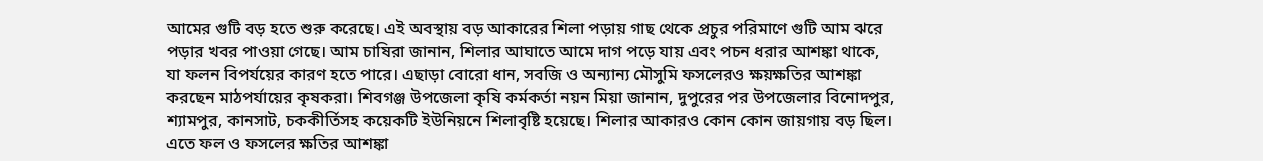আমের গুটি বড় হতে শুরু করেছে। এই অবস্থায় বড় আকারের শিলা পড়ায় গাছ থেকে প্রচুর পরিমাণে গুটি আম ঝরে পড়ার খবর পাওয়া গেছে। আম চাষিরা জানান, শিলার আঘাতে আমে দাগ পড়ে যায় এবং পচন ধরার আশঙ্কা থাকে, যা ফলন বিপর্যয়ের কারণ হতে পারে। এছাড়া বোরো ধান, সবজি ও অন্যান্য মৌসুমি ফসলেরও ক্ষয়ক্ষতির আশঙ্কা করছেন মাঠপর্যায়ের কৃষকরা। শিবগঞ্জ উপজেলা কৃষি কর্মকর্তা নয়ন মিয়া জানান, দুপুরের পর উপজেলার বিনোদপুর, শ্যামপুর, কানসাট, চককীর্তিসহ কয়েকটি ইউনিয়নে শিলাবৃষ্টি হয়েছে। শিলার আকারও কোন কোন জায়গায় বড় ছিল। এতে ফল ও ফসলের ক্ষতির আশঙ্কা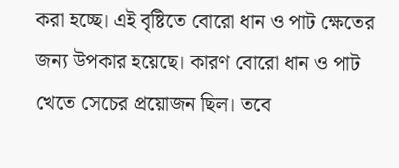করা হচ্ছে। এই বৃষ্টিতে বোরো ধান ও পাট ক্ষেতের জন্য উপকার হয়েছে। কারণ বোরো ধান ও পাট খেতে সেচের প্রয়োজন ছিল। তবে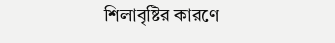শিলাবৃষ্টির কারণে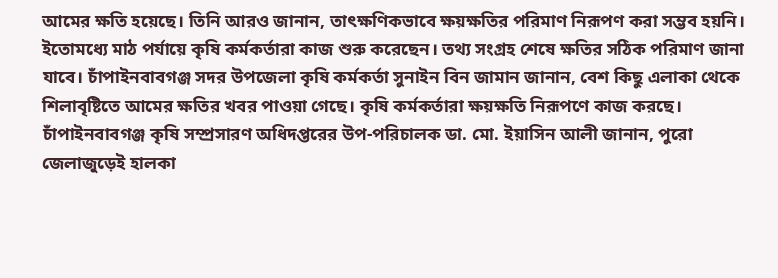আমের ক্ষতি হয়েছে। তিনি আরও জানান, তাৎক্ষণিকভাবে ক্ষয়ক্ষতির পরিমাণ নিরূপণ করা সম্ভব হয়নি। ইতোমধ্যে মাঠ পর্যায়ে কৃষি কর্মকর্তারা কাজ শুরু করেছেন। তথ্য সংগ্রহ শেষে ক্ষতির সঠিক পরিমাণ জানা যাবে। চাঁপাইনবাবগঞ্জ সদর উপজেলা কৃষি কর্মকর্তা সুনাইন বিন জামান জানান, বেশ কিছু এলাকা থেকে শিলাবৃষ্টিতে আমের ক্ষতির খবর পাওয়া গেছে। কৃষি কর্মকর্তারা ক্ষয়ক্ষতি নিরূপণে কাজ করছে। চাঁপাইনবাবগঞ্জ কৃষি সম্প্রসারণ অধিদপ্তরের উপ-পরিচালক ডা. মো. ইয়াসিন আলী জানান, পুরো জেলাজুড়েই হালকা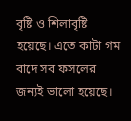বৃষ্টি ও শিলাবৃষ্টি হয়েছে। এতে কাটা গম বাদে সব ফসলের জন্যই ভালো হয়েছে।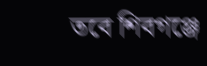তবে শিবগঞ্জে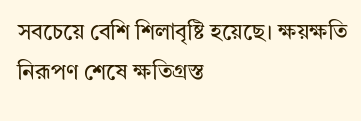সবচেয়ে বেশি শিলাবৃষ্টি হয়েছে। ক্ষয়ক্ষতি নিরূপণ শেষে ক্ষতিগ্রস্ত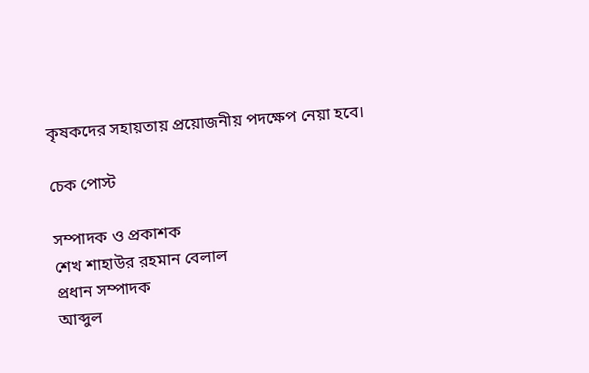কৃষকদের সহায়তায় প্রয়োজনীয় পদক্ষেপ নেয়া হবে।

চেক পোস্ট

সম্পাদক ও প্রকাশক
শেখ শাহাউর রহমান বেলাল
প্রধান সম্পাদক
আব্দুল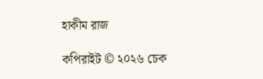হাকীম রাজ

কপিরাইট © ২০২৬ চেক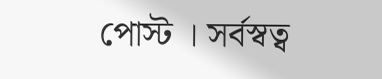পোস্ট । সর্বস্বত্ব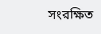সংরক্ষিত